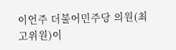이언주 더불어민주당 의원(최고위원)이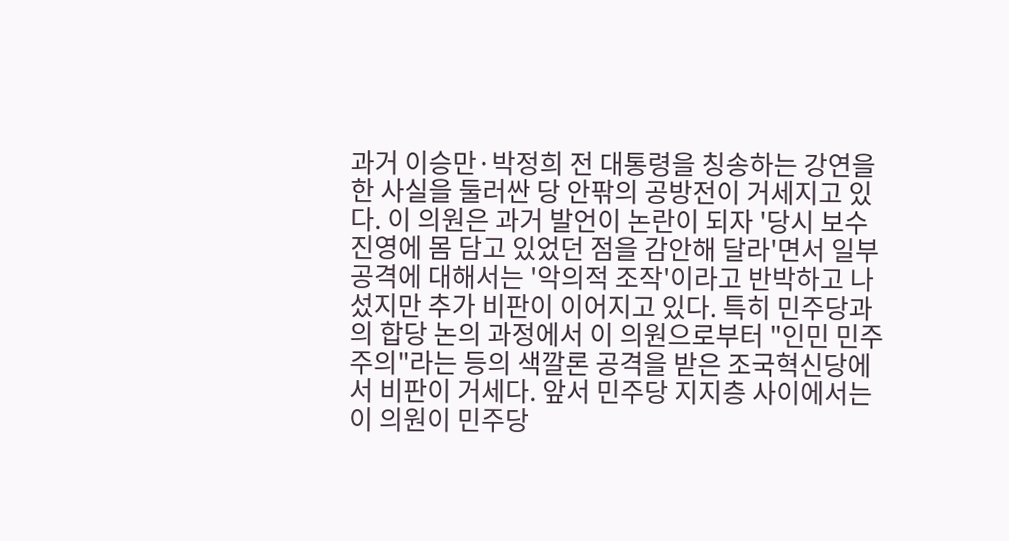과거 이승만·박정희 전 대통령을 칭송하는 강연을 한 사실을 둘러싼 당 안팎의 공방전이 거세지고 있다. 이 의원은 과거 발언이 논란이 되자 '당시 보수 진영에 몸 담고 있었던 점을 감안해 달라'면서 일부 공격에 대해서는 '악의적 조작'이라고 반박하고 나섰지만 추가 비판이 이어지고 있다. 특히 민주당과의 합당 논의 과정에서 이 의원으로부터 "인민 민주주의"라는 등의 색깔론 공격을 받은 조국혁신당에서 비판이 거세다. 앞서 민주당 지지층 사이에서는 이 의원이 민주당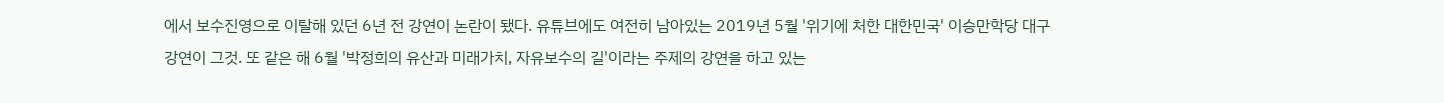에서 보수진영으로 이탈해 있던 6년 전 강연이 논란이 됐다. 유튜브에도 여전히 남아있는 2019년 5월 '위기에 처한 대한민국' 이승만학당 대구 강연이 그것. 또 같은 해 6월 '박정희의 유산과 미래가치, 자유보수의 길'이라는 주제의 강연을 하고 있는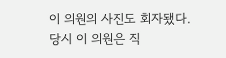이 의원의 사진도 회자됐다. 당시 이 의원은 직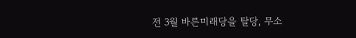전 3월 바른미래당을 탈당, 무소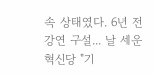속 상태였다. 6년 전 강연 구설... 날 세운 혁신당 "기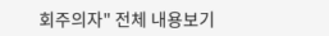회주의자" 전체 내용보기